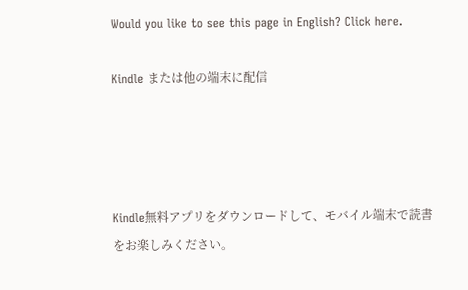Would you like to see this page in English? Click here.

Kindle または他の端末に配信




Kindle無料アプリをダウンロードして、モバイル端末で読書をお楽しみください。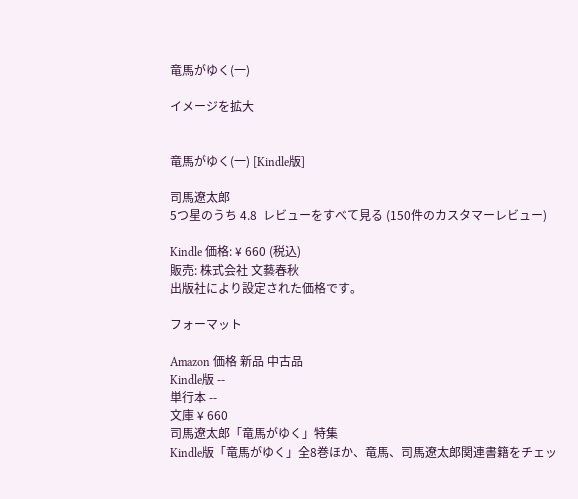竜馬がゆく(一)

イメージを拡大


竜馬がゆく(一) [Kindle版]

司馬遼太郎
5つ星のうち 4.8  レビューをすべて見る (150件のカスタマーレビュー)

Kindle 価格: ¥ 660 (税込)
販売: 株式会社 文藝春秋
出版社により設定された価格です。

フォーマット

Amazon 価格 新品 中古品
Kindle版 --
単行本 --
文庫 ¥ 660
司馬遼太郎「竜馬がゆく」特集
Kindle版「竜馬がゆく」全8巻ほか、竜馬、司馬遼太郎関連書籍をチェッ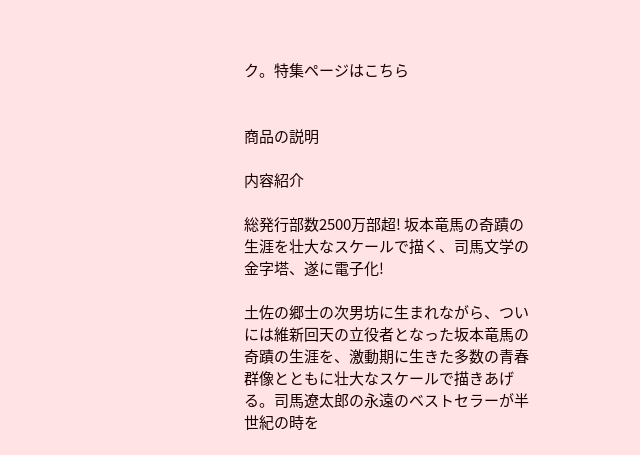ク。特集ページはこちら


商品の説明

内容紹介

総発行部数2500万部超! 坂本竜馬の奇蹟の生涯を壮大なスケールで描く、司馬文学の金字塔、遂に電子化!

土佐の郷士の次男坊に生まれながら、ついには維新回天の立役者となった坂本竜馬の奇蹟の生涯を、激動期に生きた多数の青春群像とともに壮大なスケールで描きあげる。司馬遼太郎の永遠のベストセラーが半世紀の時を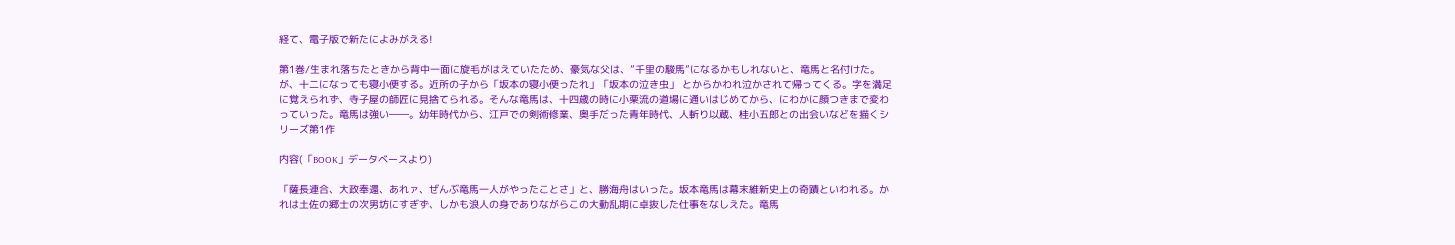経て、電子版で新たによみがえる!

第1巻/生まれ落ちたときから背中一面に旋毛がはえていたため、豪気な父は、”千里の駿馬”になるかもしれないと、竜馬と名付けた。が、十二になっても寝小便する。近所の子から「坂本の寝小便ったれ」「坂本の泣き虫」 とからかわれ泣かされて帰ってくる。字を満足に覚えられず、寺子屋の師匠に見捨てられる。そんな竜馬は、十四歳の時に小栗流の道場に通いはじめてから、にわかに顔つきまで変わっていった。竜馬は強い――。幼年時代から、江戸での剣術修業、奥手だった青年時代、人斬り以蔵、桂小五郎との出会いなどを描くシリーズ第1作

内容(「BOOK」データベースより)

「薩長連合、大政奉還、あれァ、ぜんぶ竜馬一人がやったことさ」と、勝海舟はいった。坂本竜馬は幕末維新史上の奇蹟といわれる。かれは土佐の郷士の次男坊にすぎず、しかも浪人の身でありながらこの大動乱期に卓抜した仕事をなしえた。竜馬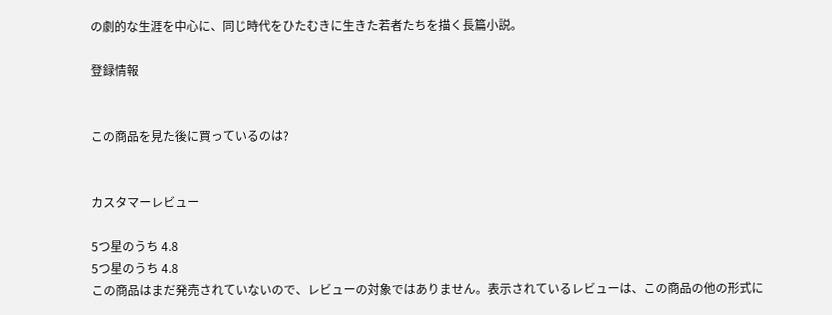の劇的な生涯を中心に、同じ時代をひたむきに生きた若者たちを描く長篇小説。

登録情報


この商品を見た後に買っているのは?


カスタマーレビュー

5つ星のうち 4.8
5つ星のうち 4.8
この商品はまだ発売されていないので、レビューの対象ではありません。表示されているレビューは、この商品の他の形式に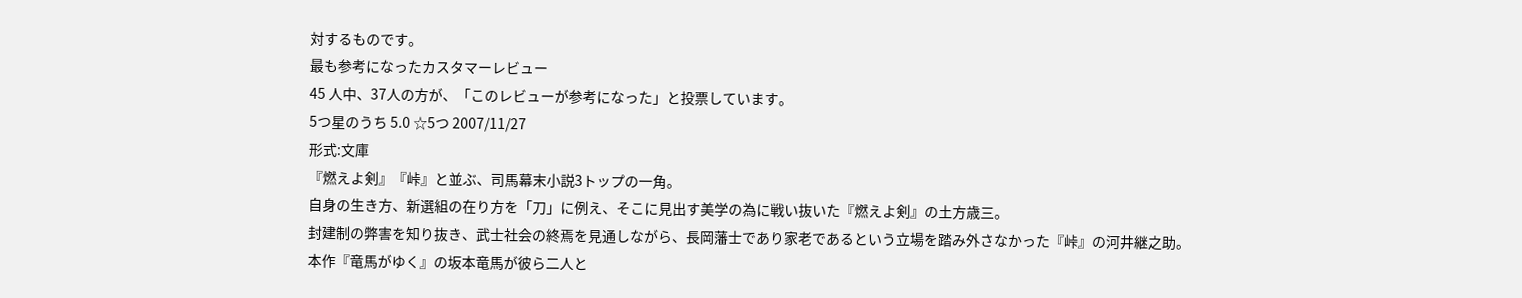対するものです。
最も参考になったカスタマーレビュー
45 人中、37人の方が、「このレビューが参考になった」と投票しています。
5つ星のうち 5.0 ☆5つ 2007/11/27
形式:文庫
『燃えよ剣』『峠』と並ぶ、司馬幕末小説3トップの一角。
自身の生き方、新選組の在り方を「刀」に例え、そこに見出す美学の為に戦い抜いた『燃えよ剣』の土方歳三。
封建制の弊害を知り抜き、武士社会の終焉を見通しながら、長岡藩士であり家老であるという立場を踏み外さなかった『峠』の河井継之助。
本作『竜馬がゆく』の坂本竜馬が彼ら二人と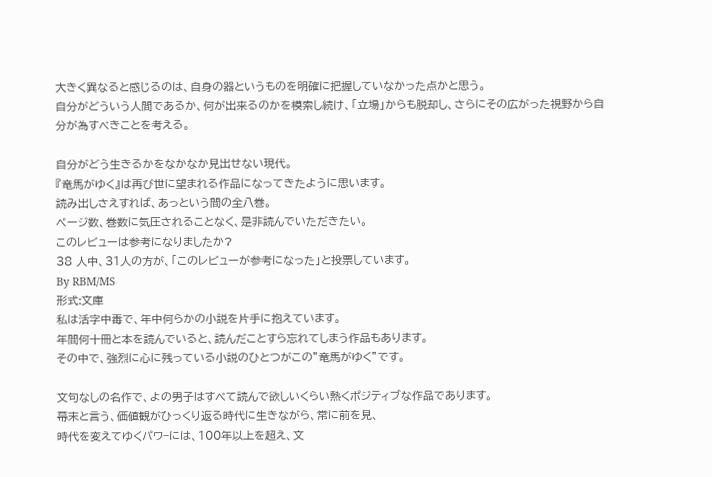大きく異なると感じるのは、自身の器というものを明確に把握していなかった点かと思う。
自分がどういう人間であるか、何が出来るのかを模索し続け、「立場」からも脱却し、さらにその広がった視野から自分が為すべきことを考える。

自分がどう生きるかをなかなか見出せない現代。
『竜馬がゆく』は再び世に望まれる作品になってきたように思います。
読み出しさえすれば、あっという間の全八巻。
ページ数、巻数に気圧されることなく、是非読んでいただきたい。
このレビューは参考になりましたか?
38 人中、31人の方が、「このレビューが参考になった」と投票しています。
By RBM/MS
形式:文庫
私は活字中毒で、年中何らかの小説を片手に抱えています。
年間何十冊と本を読んでいると、読んだことすら忘れてしまう作品もあります。
その中で、強烈に心に残っている小説のひとつがこの”竜馬がゆく”です。

文句なしの名作で、よの男子はすべて読んで欲しいくらい熱くポジティブな作品であります。
幕末と言う、価値観がひっくり返る時代に生きながら、常に前を見、
時代を変えてゆくパワ−には、100年以上を超え、文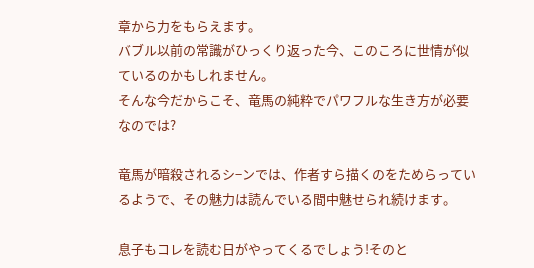章から力をもらえます。
バブル以前の常識がひっくり返った今、このころに世情が似ているのかもしれません。
そんな今だからこそ、竜馬の純粋でパワフルな生き方が必要なのでは?

竜馬が暗殺されるシ−ンでは、作者すら描くのをためらっているようで、その魅力は読んでいる間中魅せられ続けます。

息子もコレを読む日がやってくるでしょう!そのと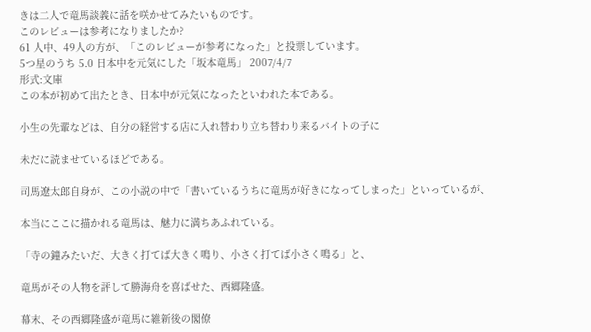きは二人で竜馬談義に話を咲かせてみたいものです。
このレビューは参考になりましたか?
61 人中、49人の方が、「このレビューが参考になった」と投票しています。
5つ星のうち 5.0 日本中を元気にした「坂本竜馬」 2007/4/7
形式:文庫
この本が初めて出たとき、日本中が元気になったといわれた本である。

小生の先輩などは、自分の経営する店に入れ替わり立ち替わり来るバイトの子に

未だに読ませているほどである。

司馬遼太郎自身が、この小説の中で「書いているうちに竜馬が好きになってしまった」といっているが、

本当にここに描かれる竜馬は、魅力に満ちあふれている。

「寺の鐘みたいだ、大きく打てば大きく鳴り、小さく打てば小さく鳴る」と、

竜馬がその人物を評して勝海舟を喜ばせた、西郷隆盛。

幕末、その西郷隆盛が竜馬に維新後の閣僚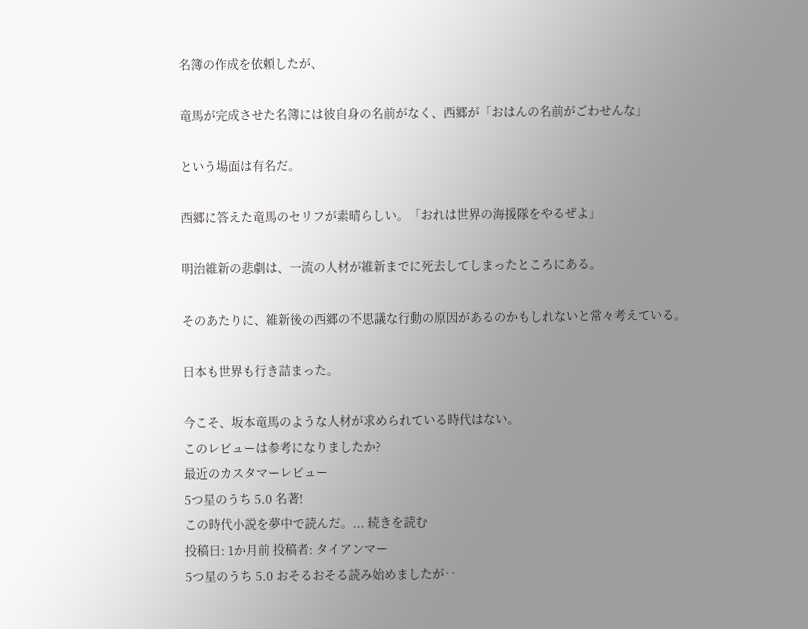名簿の作成を依頼したが、

竜馬が完成させた名簿には彼自身の名前がなく、西郷が「おはんの名前がごわせんな」

という場面は有名だ。

西郷に答えた竜馬のセリフが素晴らしい。「おれは世界の海援隊をやるぜよ」

明治維新の悲劇は、一流の人材が維新までに死去してしまったところにある。

そのあたりに、維新後の西郷の不思議な行動の原因があるのかもしれないと常々考えている。

日本も世界も行き詰まった。

今こそ、坂本竜馬のような人材が求められている時代はない。
このレビューは参考になりましたか?
最近のカスタマーレビュー
5つ星のうち 5.0 名著!
この時代小説を夢中で読んだ。... 続きを読む
投稿日: 1か月前 投稿者: タイアンマー
5つ星のうち 5.0 おそるおそる読み始めましたが‥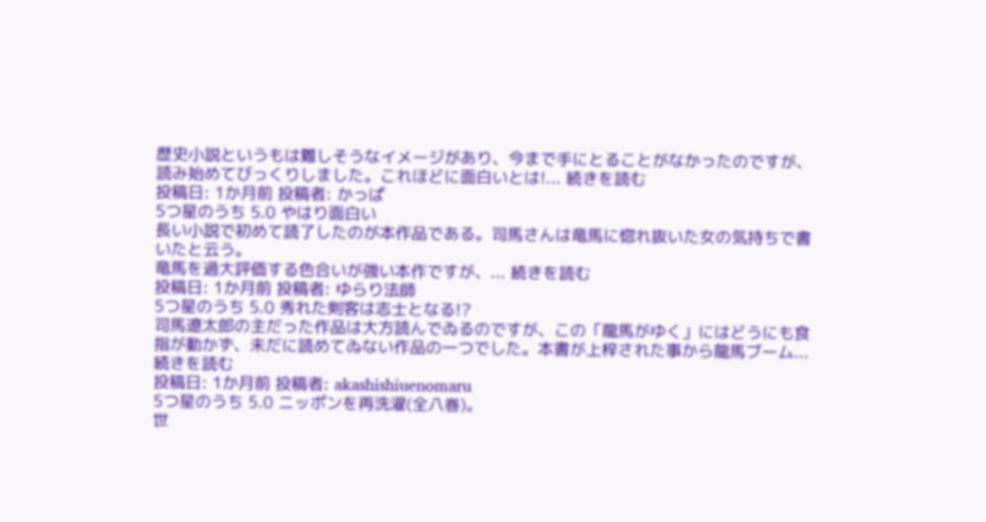歴史小説というもは難しそうなイメージがあり、今まで手にとることがなかったのですが、読み始めてびっくりしました。これほどに面白いとは!... 続きを読む
投稿日: 1か月前 投稿者: かっぱ
5つ星のうち 5.0 やはり面白い
長い小説で初めて読了したのが本作品である。司馬さんは竜馬に惚れ抜いた女の気持ちで書いたと云う。
竜馬を過大評価する色合いが強い本作ですが、... 続きを読む
投稿日: 1か月前 投稿者: ゆらり法師
5つ星のうち 5.0 秀れた剣客は志士となる!?
司馬遼太郎の主だった作品は大方読んでゐるのですが、この「龍馬がゆく」にはどうにも食指が動かず、未だに読めてゐない作品の一つでした。本書が上梓された事から龍馬ブーム... 続きを読む
投稿日: 1か月前 投稿者: akashishiuenomaru
5つ星のうち 5.0 ニッポンを再洗濯(全八巻)。
世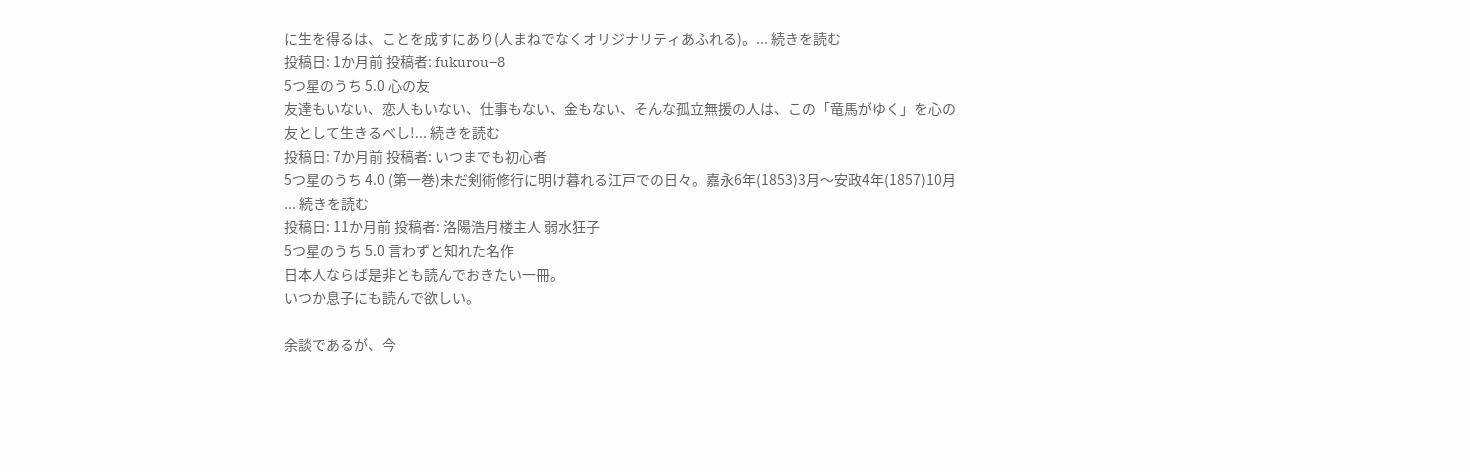に生を得るは、ことを成すにあり(人まねでなくオリジナリティあふれる)。... 続きを読む
投稿日: 1か月前 投稿者: fukurou−8
5つ星のうち 5.0 心の友
友達もいない、恋人もいない、仕事もない、金もない、そんな孤立無援の人は、この「竜馬がゆく」を心の友として生きるべし!... 続きを読む
投稿日: 7か月前 投稿者: いつまでも初心者
5つ星のうち 4.0 (第一巻)未だ剣術修行に明け暮れる江戸での日々。嘉永6年(1853)3月〜安政4年(1857)10月
... 続きを読む
投稿日: 11か月前 投稿者: 洛陽浩月楼主人 弱水狂子
5つ星のうち 5.0 言わずと知れた名作
日本人ならば是非とも読んでおきたい一冊。
いつか息子にも読んで欲しい。

余談であるが、今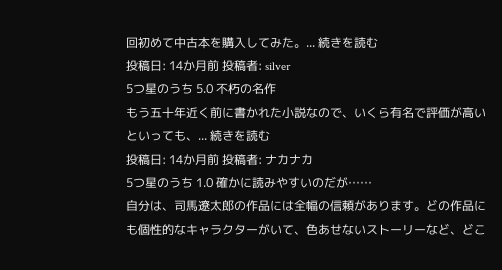回初めて中古本を購入してみた。... 続きを読む
投稿日: 14か月前 投稿者: silver
5つ星のうち 5.0 不朽の名作
もう五十年近く前に書かれた小説なので、いくら有名で評価が高いといっても、... 続きを読む
投稿日: 14か月前 投稿者: ナカナカ
5つ星のうち 1.0 確かに読みやすいのだが……
自分は、司馬遼太郎の作品には全幅の信頼があります。どの作品にも個性的なキャラクターがいて、色あせないストーリーなど、どこ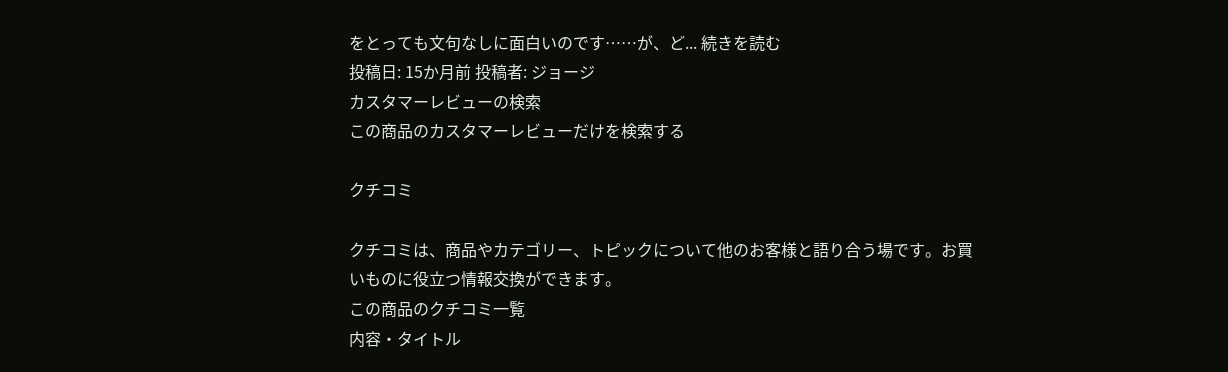をとっても文句なしに面白いのです……が、ど... 続きを読む
投稿日: 15か月前 投稿者: ジョージ
カスタマーレビューの検索
この商品のカスタマーレビューだけを検索する

クチコミ

クチコミは、商品やカテゴリー、トピックについて他のお客様と語り合う場です。お買いものに役立つ情報交換ができます。
この商品のクチコミ一覧
内容・タイトル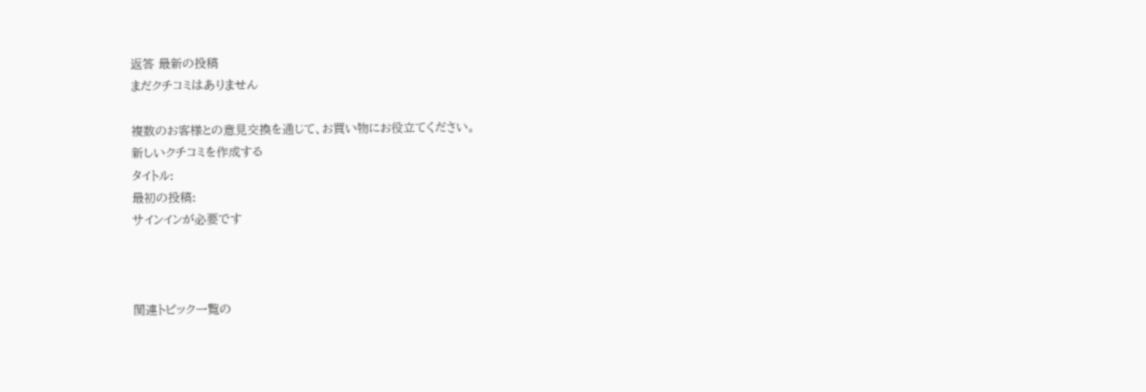返答 最新の投稿
まだクチコミはありません

複数のお客様との意見交換を通じて、お買い物にお役立てください。
新しいクチコミを作成する
タイトル:
最初の投稿:
サインインが必要です



関連トピック一覧の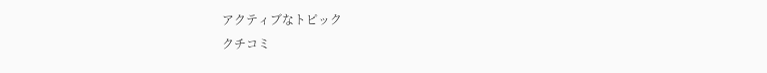アクティブなトピック
クチコミ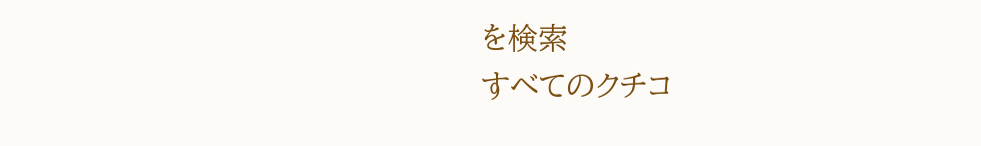を検索
すべてのクチコ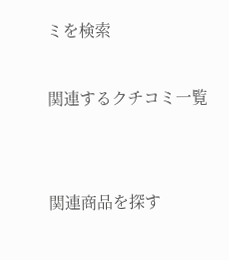ミを検索

関連するクチコミ一覧


関連商品を探す